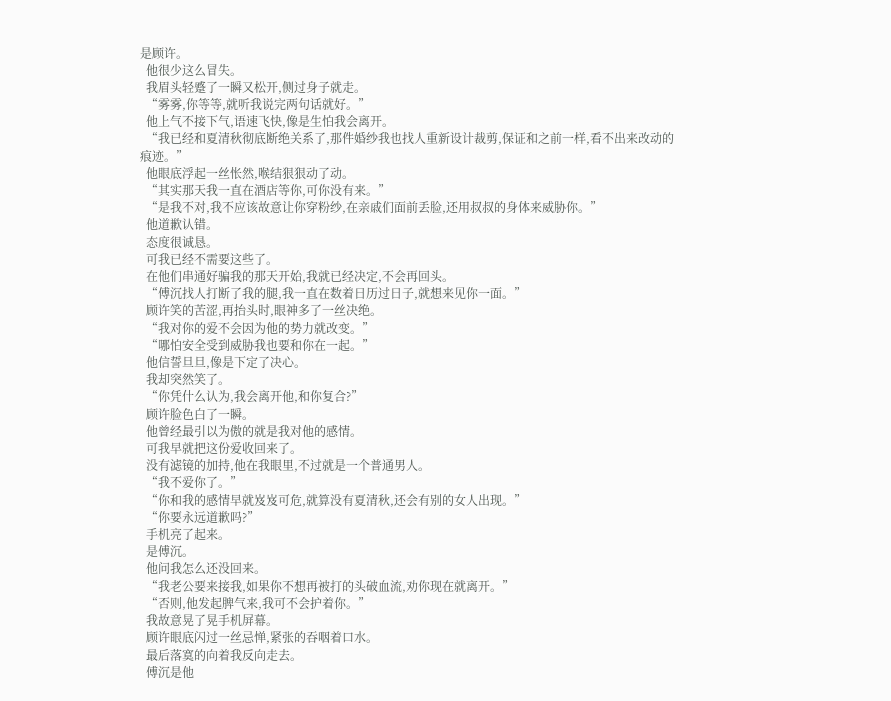是顾许。
  他很少这么冒失。
  我眉头轻蹙了一瞬又松开,侧过身子就走。
  “雾雾,你等等,就听我说完两句话就好。”
  他上气不接下气,语速飞快,像是生怕我会离开。
  “我已经和夏清秋彻底断绝关系了,那件婚纱我也找人重新设计裁剪,保证和之前一样,看不出来改动的痕迹。”
  他眼底浮起一丝怅然,喉结狠狠动了动。
  “其实那天我一直在酒店等你,可你没有来。”
  “是我不对,我不应该故意让你穿粉纱,在亲戚们面前丢脸,还用叔叔的身体来威胁你。”
  他道歉认错。
  态度很诚恳。
  可我已经不需要这些了。
  在他们串通好骗我的那天开始,我就已经决定,不会再回头。
  “傅沉找人打断了我的腿,我一直在数着日历过日子,就想来见你一面。”
  顾许笑的苦涩,再抬头时,眼神多了一丝决绝。
  “我对你的爱不会因为他的势力就改变。”
  “哪怕安全受到威胁我也要和你在一起。”
  他信誓旦旦,像是下定了决心。
  我却突然笑了。
  “你凭什么认为,我会离开他,和你复合?”
  顾许脸色白了一瞬。
  他曾经最引以为傲的就是我对他的感情。
  可我早就把这份爱收回来了。
  没有滤镜的加持,他在我眼里,不过就是一个普通男人。
  “我不爱你了。”
  “你和我的感情早就岌岌可危,就算没有夏清秋,还会有别的女人出现。”
  “你要永远道歉吗?”
  手机亮了起来。
  是傅沉。
  他问我怎么还没回来。
  “我老公要来接我,如果你不想再被打的头破血流,劝你现在就离开。”
  “否则,他发起脾气来,我可不会护着你。”
  我故意晃了晃手机屏幕。
  顾许眼底闪过一丝忌惮,紧张的吞咽着口水。
  最后落寞的向着我反向走去。
  傅沉是他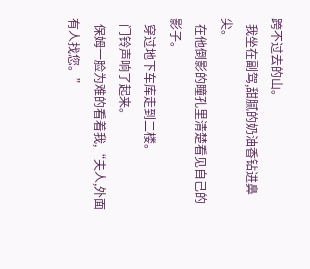跨不过去的山。
  我坐在副驾,甜腻的奶油香钻进鼻尖。
  在他倒影的瞳孔里清楚看见自己的影子。
  穿过地下车库走到二楼。
  门铃声响了起来。
  保姆一脸为难的看着我,“夫人,外面有人找您。”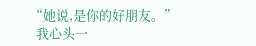“她说,是你的好朋友。”
  我心头一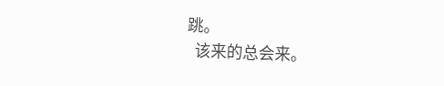跳。
  该来的总会来。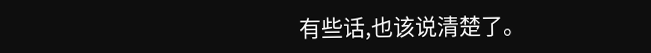有些话,也该说清楚了。